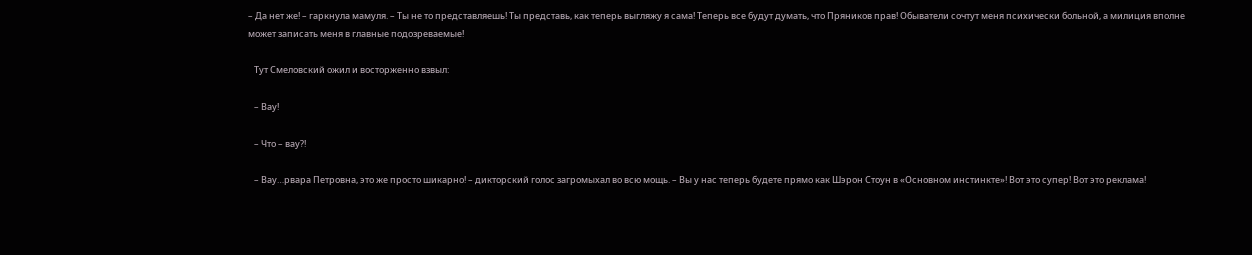– Да нет же! – гаркнула мамуля. – Ты не то представляешь! Ты представь, как теперь выгляжу я сама! Теперь все будут думать, что Пряников прав! Обыватели сочтут меня психически больной, а милиция вполне может записать меня в главные подозреваемые!

   Тут Смеловский ожил и восторженно взвыл:

   – Вау!

   – Что – вау?!

   – Вау…рвара Петровна, это же просто шикарно! – дикторский голос загромыхал во всю мощь. – Вы у нас теперь будете прямо как Шэрон Стоун в «Основном инстинкте»! Вот это супер! Вот это реклама!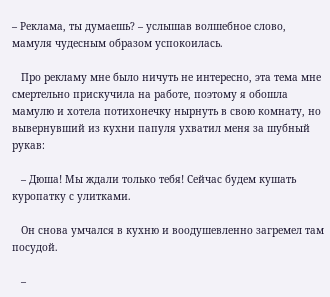– Реклама, ты думаешь? – услышав волшебное слово, мамуля чудесным образом успокоилась.

   Про рекламу мне было ничуть не интересно, эта тема мне смертельно прискучила на работе, поэтому я обошла мамулю и хотела потихонечку нырнуть в свою комнату, но вывернувший из кухни папуля ухватил меня за шубный рукав:

   – Дюша! Мы ждали только тебя! Сейчас будем кушать куропатку с улитками.

   Он снова умчался в кухню и воодушевленно загремел там посудой.

   –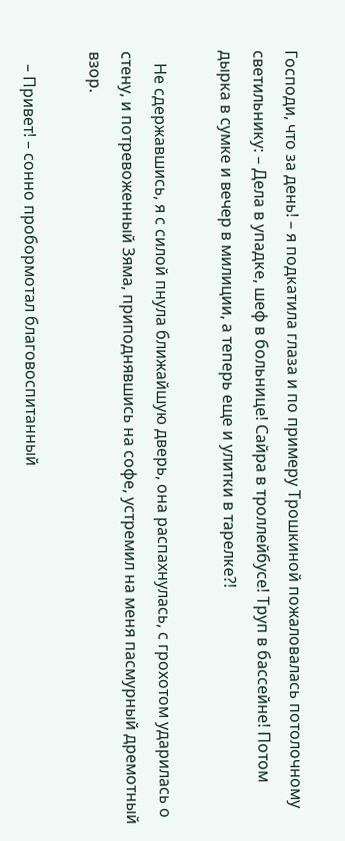Господи, что за день! – я подкатила глаза и по примеру Трошкиной пожаловалась потолочному светильнику: – Дела в упадке, шеф в больнице! Сайра в троллейбусе! Труп в бассейне! Потом дырка в сумке и вечер в милиции, а теперь еще и улитки в тарелке?!

   Не сдержавшись, я с силой пнула ближайшую дверь, она распахнулась, с грохотом ударилась о стену, и потревоженный Зяма, приподнявшись на софе, устремил на меня пасмурный дремотный взор.

   – Привет! – сонно пробормотал благовоспитанный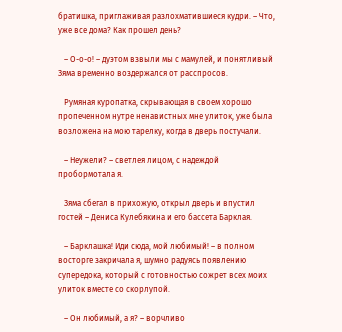братишка, приглаживая разлохматившиеся кудри. – Что, уже все дома? Как прошел день?

   – О-о-о! – дуэтом взвыли мы с мамулей, и понятливый Зяма временно воздержался от расспросов.

   Румяная куропатка, скрывающая в своем хорошо пропеченном нутре ненавистных мне улиток, уже была возложена на мою тарелку, когда в дверь постучали.

   – Неужели? – светлея лицом, с надеждой пробормотала я.

   Зяма сбегал в прихожую, открыл дверь и впустил гостей – Дениса Кулебякина и его бассета Барклая.

   – Барклашка! Иди сюда, мой любимый! – в полном восторге закричала я, шумно радуясь появлению супередока, который с готовностью сожрет всех моих улиток вместе со скорлупой.

   – Он любимый, а я? – ворчливо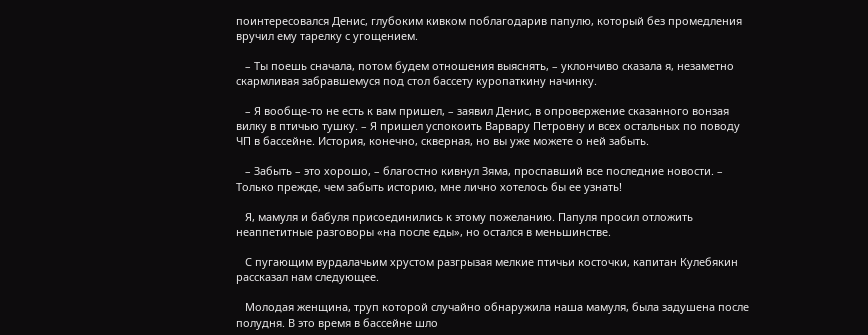поинтересовался Денис, глубоким кивком поблагодарив папулю, который без промедления вручил ему тарелку с угощением.

   – Ты поешь сначала, потом будем отношения выяснять, – уклончиво сказала я, незаметно скармливая забравшемуся под стол бассету куропаткину начинку.

   – Я вообще-то не есть к вам пришел, – заявил Денис, в опровержение сказанного вонзая вилку в птичью тушку. – Я пришел успокоить Варвару Петровну и всех остальных по поводу ЧП в бассейне. История, конечно, скверная, но вы уже можете о ней забыть.

   – Забыть – это хорошо, – благостно кивнул Зяма, проспавший все последние новости. – Только прежде, чем забыть историю, мне лично хотелось бы ее узнать!

   Я, мамуля и бабуля присоединились к этому пожеланию. Папуля просил отложить неаппетитные разговоры «на после еды», но остался в меньшинстве.

   С пугающим вурдалачьим хрустом разгрызая мелкие птичьи косточки, капитан Кулебякин рассказал нам следующее.

   Молодая женщина, труп которой случайно обнаружила наша мамуля, была задушена после полудня. В это время в бассейне шло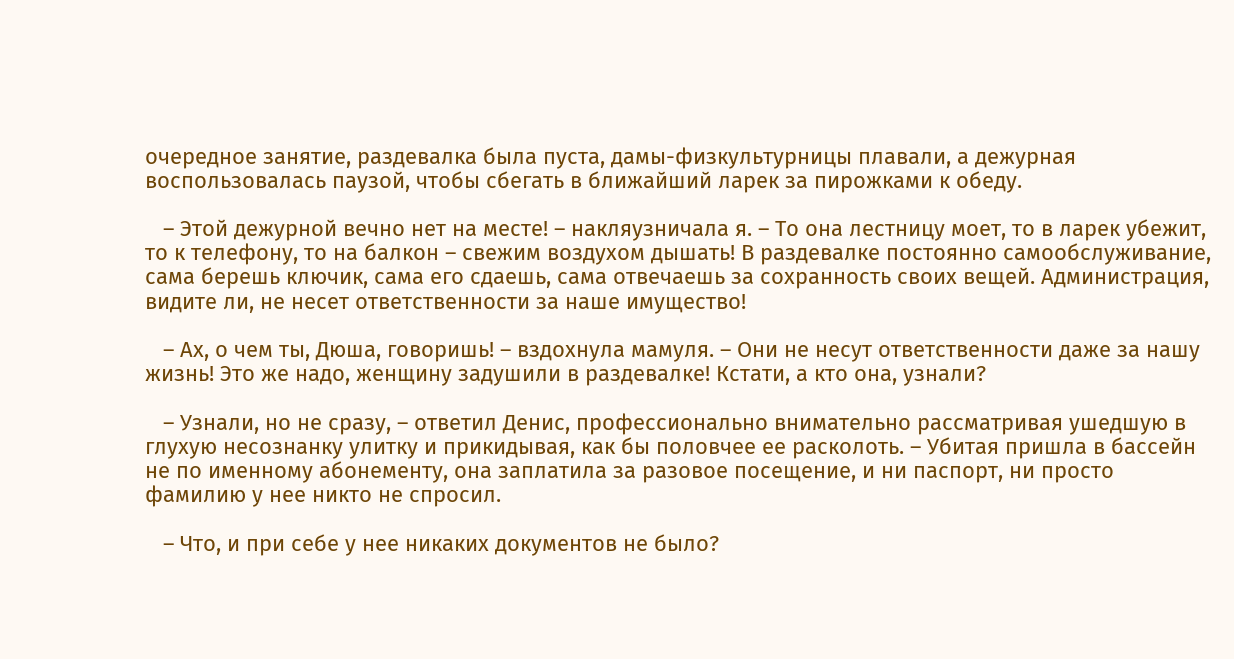очередное занятие, раздевалка была пуста, дамы-физкультурницы плавали, а дежурная воспользовалась паузой, чтобы сбегать в ближайший ларек за пирожками к обеду.

   – Этой дежурной вечно нет на месте! – накляузничала я. – То она лестницу моет, то в ларек убежит, то к телефону, то на балкон – свежим воздухом дышать! В раздевалке постоянно самообслуживание, сама берешь ключик, сама его сдаешь, сама отвечаешь за сохранность своих вещей. Администрация, видите ли, не несет ответственности за наше имущество!

   – Ах, о чем ты, Дюша, говоришь! – вздохнула мамуля. – Они не несут ответственности даже за нашу жизнь! Это же надо, женщину задушили в раздевалке! Кстати, а кто она, узнали?

   – Узнали, но не сразу, – ответил Денис, профессионально внимательно рассматривая ушедшую в глухую несознанку улитку и прикидывая, как бы половчее ее расколоть. – Убитая пришла в бассейн не по именному абонементу, она заплатила за разовое посещение, и ни паспорт, ни просто фамилию у нее никто не спросил.

   – Что, и при себе у нее никаких документов не было?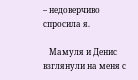– недоверчиво спросила я.

   Мамуля и Денис взглянули на меня с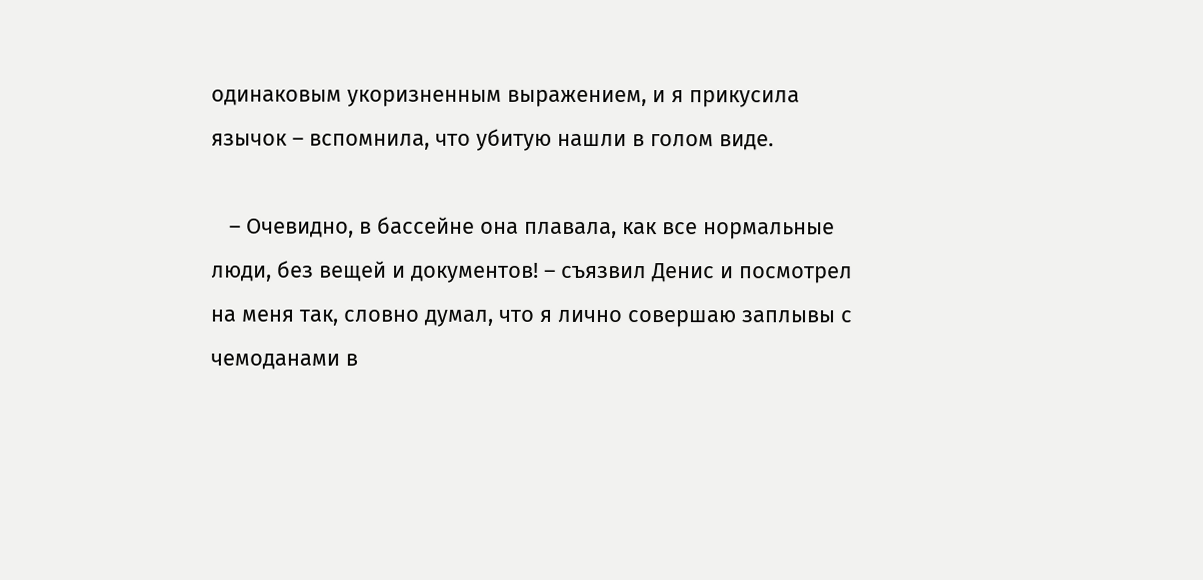одинаковым укоризненным выражением, и я прикусила язычок – вспомнила, что убитую нашли в голом виде.

   – Очевидно, в бассейне она плавала, как все нормальные люди, без вещей и документов! – съязвил Денис и посмотрел на меня так, словно думал, что я лично совершаю заплывы с чемоданами в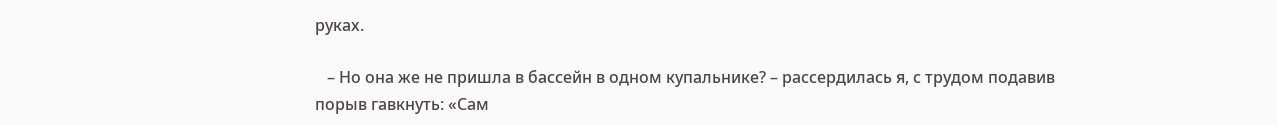руках.

   – Но она же не пришла в бассейн в одном купальнике? – рассердилась я, с трудом подавив порыв гавкнуть: «Сам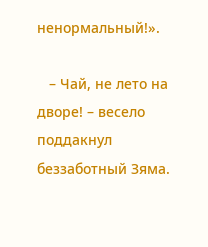ненормальный!».

   – Чай, не лето на дворе! – весело поддакнул беззаботный Зяма.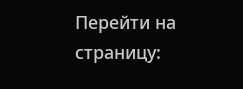Перейти на страницу: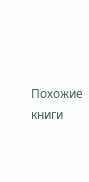Похожие книги